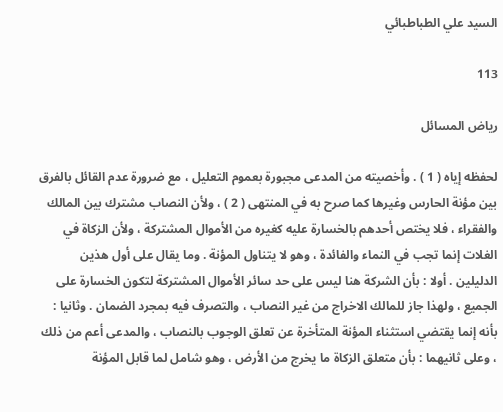السيد علي الطباطبائي

113

رياض المسائل

لحفظه إياه ( 1 ) . وأخصيته من المدعى مجبورة بعموم التعليل ، مع ضرورة عدم القائل بالفرق بين مؤنة الحارس وغيرها كما صرح به في المنتهى ( 2 ) ، ولأن النصاب مشترك بين المالك والفقراء ، فلا يختص أحدهم بالخسارة عليه كغيره من الأموال المشتركة ، ولأن الزكاة في الغلات إنما تجب في النماء والفائدة ، وهو لا يتناول المؤنة . وما يقال على أول هذين الدليلين . أولا : بأن الشركة هنا ليس على حد سائر الأموال المشتركة لتكون الخسارة على الجميع ، ولهذا جاز للمالك الاخراج من غير النصاب ، والتصرف فيه بمجرد الضمان . وثانيا : بأنه إنما يقتضي استثناء المؤنة المتأخرة عن تعلق الوجوب بالنصاب ، والمدعى أعم من ذلك ، وعلى ثانيهما : بأن متعلق الزكاة ما يخرج من الأرض ، وهو شامل لما قابل المؤنة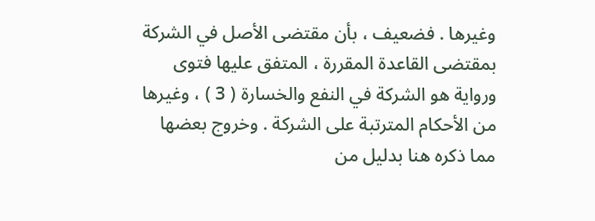وغيرها . فضعيف ، بأن مقتضى الأصل في الشركة بمقتضى القاعدة المقررة ، المتفق عليها فتوى ورواية هو الشركة في النفع والخسارة ( 3 ) ، وغيرها من الأحكام المترتبة على الشركة . وخروج بعضها مما ذكره هنا بدليل من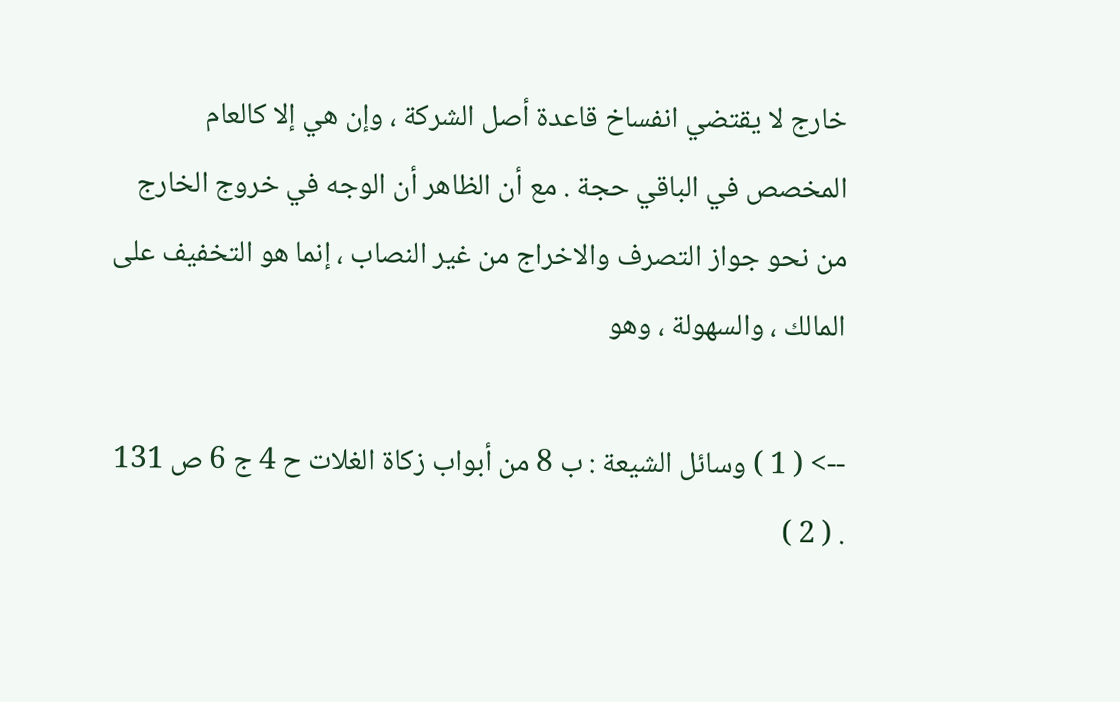خارج لا يقتضي انفساخ قاعدة أصل الشركة ، وإن هي إلا كالعام المخصص في الباقي حجة . مع أن الظاهر أن الوجه في خروج الخارج من نحو جواز التصرف والاخراج من غير النصاب ، إنما هو التخفيف على المالك ، والسهولة ، وهو

--> ( 1 ) وسائل الشيعة : ب 8 من أبواب زكاة الغلات ح 4 ج 6 ص 131 . ( 2 )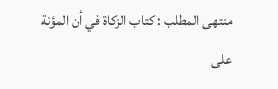منتهى المطلب : كتاب الزكاة في أن المؤنة على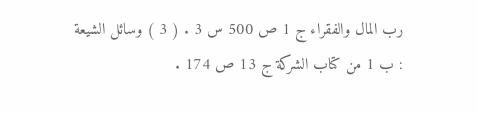رب المال والفقراء ج 1 ص 500 س 3 . ( 3 ) وسائل الشيعة : ب 1 من كتاب الشركة ج 13 ص 174 .